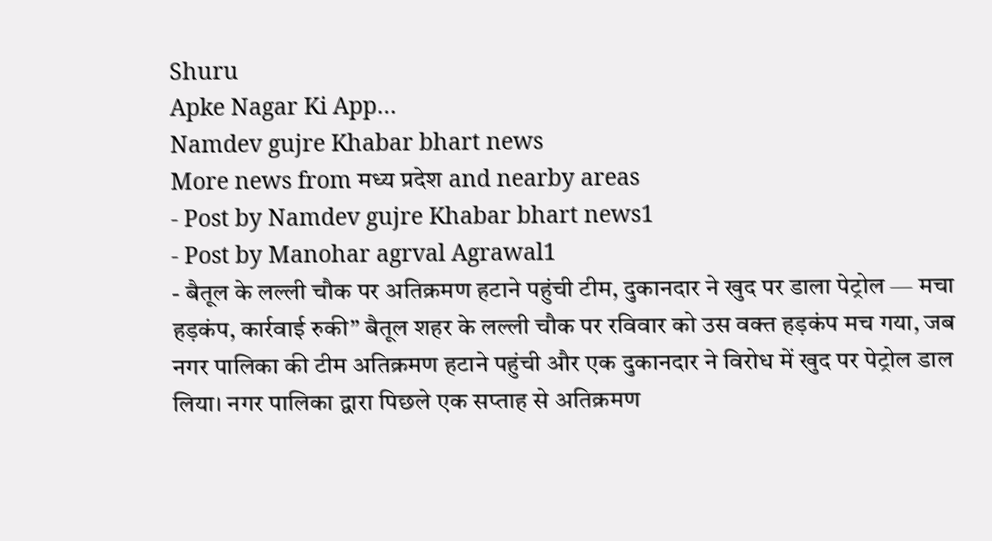Shuru
Apke Nagar Ki App…
Namdev gujre Khabar bhart news
More news from मध्य प्रदेश and nearby areas
- Post by Namdev gujre Khabar bhart news1
- Post by Manohar agrval Agrawal1
- बैतूल के लल्ली चौक पर अतिक्रमण हटाने पहुंची टीम, दुकानदार ने खुद पर डाला पेट्रोल — मचा हड़कंप, कार्रवाई रुकी” बैतूल शहर के लल्ली चौक पर रविवार को उस वक्त हड़कंप मच गया, जब नगर पालिका की टीम अतिक्रमण हटाने पहुंची और एक दुकानदार ने विरोध में खुद पर पेट्रोल डाल लिया। नगर पालिका द्वारा पिछले एक सप्ताह से अतिक्रमण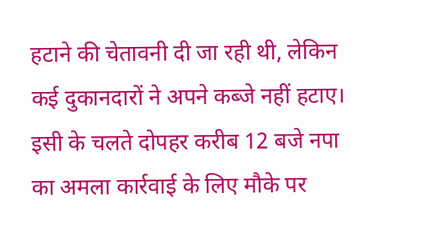हटाने की चेतावनी दी जा रही थी, लेकिन कई दुकानदारों ने अपने कब्जे नहीं हटाए। इसी के चलते दोपहर करीब 12 बजे नपा का अमला कार्रवाई के लिए मौके पर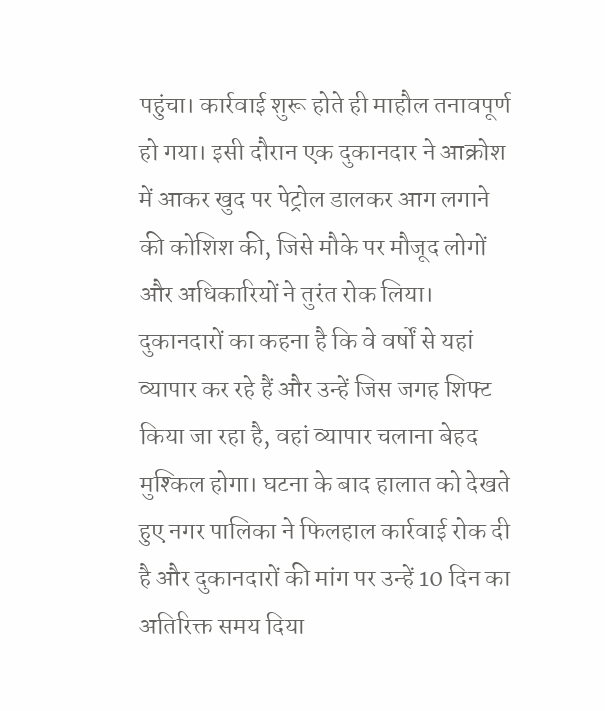पहुंचा। कार्रवाई शुरू होते ही माहौल तनावपूर्ण हो गया। इसी दौरान एक दुकानदार ने आक्रोश में आकर खुद पर पेट्रोल डालकर आग लगाने की कोशिश की, जिसे मौके पर मौजूद लोगों और अधिकारियों ने तुरंत रोक लिया। दुकानदारों का कहना है कि वे वर्षों से यहां व्यापार कर रहे हैं और उन्हें जिस जगह शिफ्ट किया जा रहा है, वहां व्यापार चलाना बेहद मुश्किल होगा। घटना के बाद हालात को देखते हुए नगर पालिका ने फिलहाल कार्रवाई रोक दी है और दुकानदारों की मांग पर उन्हें 10 दिन का अतिरिक्त समय दिया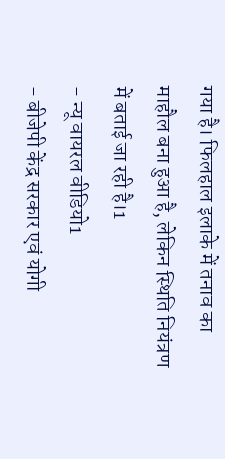गया है। फिलहाल इलाके में तनाव का माहौल बना हुआ है, लेकिन स्थिति नियंत्रण में बताई जा रही है।1
- न्यू वायरल वीडियो1
- बीजेपी केंद्र सरकार एवं योगी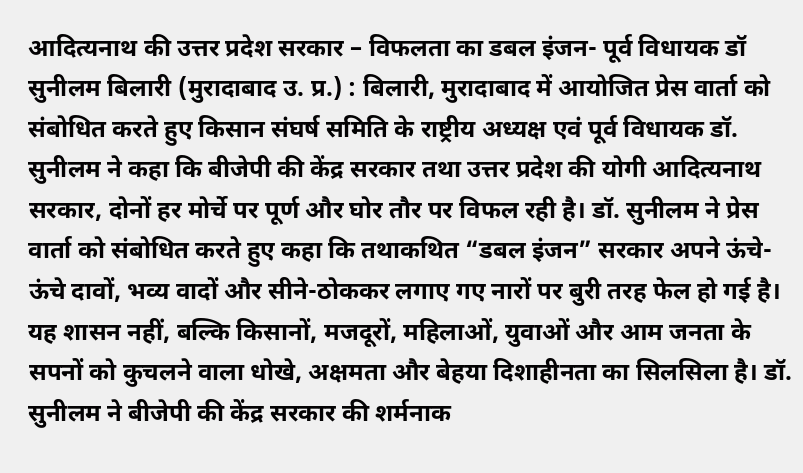आदित्यनाथ की उत्तर प्रदेश सरकार – विफलता का डबल इंजन- पूर्व विधायक डॉ सुनीलम बिलारी (मुरादाबाद उ. प्र.) : बिलारी, मुरादाबाद में आयोजित प्रेस वार्ता को संबोधित करते हुए किसान संघर्ष समिति के राष्ट्रीय अध्यक्ष एवं पूर्व विधायक डॉ. सुनीलम ने कहा कि बीजेपी की केंद्र सरकार तथा उत्तर प्रदेश की योगी आदित्यनाथ सरकार, दोनों हर मोर्चे पर पूर्ण और घोर तौर पर विफल रही है। डॉ. सुनीलम ने प्रेस वार्ता को संबोधित करते हुए कहा कि तथाकथित “डबल इंजन” सरकार अपने ऊंचे-ऊंचे दावों, भव्य वादों और सीने-ठोककर लगाए गए नारों पर बुरी तरह फेल हो गई है। यह शासन नहीं, बल्कि किसानों, मजदूरों, महिलाओं, युवाओं और आम जनता के सपनों को कुचलने वाला धोखे, अक्षमता और बेहया दिशाहीनता का सिलसिला है। डॉ. सुनीलम ने बीजेपी की केंद्र सरकार की शर्मनाक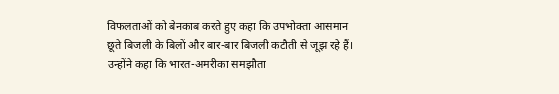विफलताओं को बेनकाब करते हुए कहा कि उपभोक्ता आसमान छूते बिजली के बिलों और बार-बार बिजली कटौती से जूझ रहे हैं। उन्होंने कहा कि भारत-अमरीका समझौता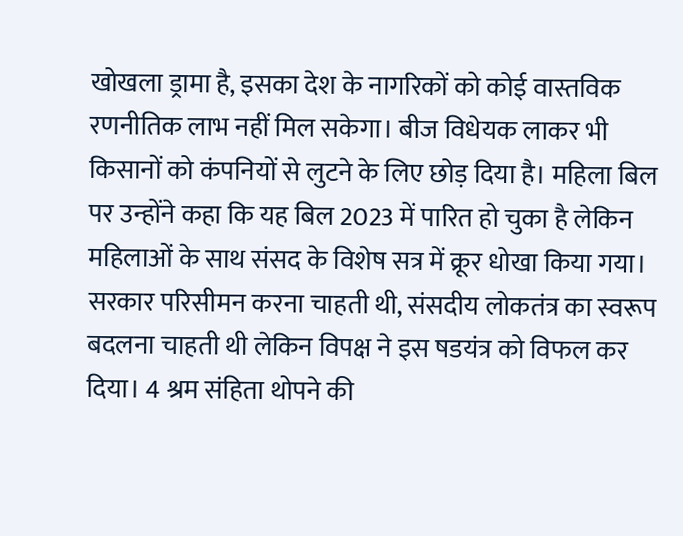खोखला ड्रामा है, इसका देश के नागरिकों को कोई वास्तविक रणनीतिक लाभ नहीं मिल सकेगा। बीज विधेयक लाकर भी किसानों को कंपनियों से लुटने के लिए छोड़ दिया है। महिला बिल पर उन्होंने कहा कि यह बिल 2023 में पारित हो चुका है लेकिन महिलाओं के साथ संसद के विशेष सत्र में क्रूर धोखा किया गया। सरकार परिसीमन करना चाहती थी, संसदीय लोकतंत्र का स्वरूप बदलना चाहती थी लेकिन विपक्ष ने इस षडयंत्र को विफल कर दिया। 4 श्रम संहिता थोपने की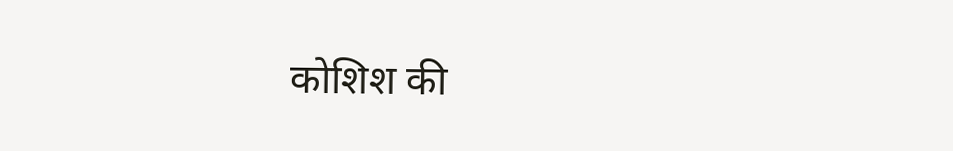कोशिश की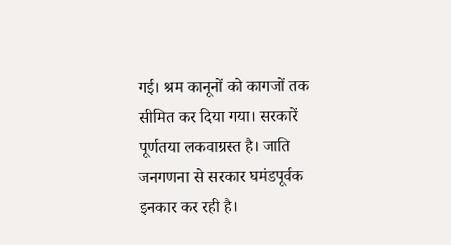गई। श्रम कानूनों को कागजों तक सीमित कर दिया गया। सरकारें पूर्णतया लकवाग्रस्त है। जाति जनगणना से सरकार घमंडपूर्वक इनकार कर रही है।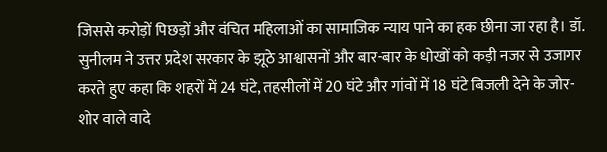जिससे करोड़ों पिछड़ों और वंचित महिलाओं का सामाजिक न्याय पाने का हक छीना जा रहा है। डॉ. सुनीलम ने उत्तर प्रदेश सरकार के झूठे आश्वासनों और बार-बार के धोखों को कड़ी नजर से उजागर करते हुए कहा कि शहरों में 24 घंटे, तहसीलों में 20 घंटे और गांवों में 18 घंटे बिजली देने के जोर-शोर वाले वादे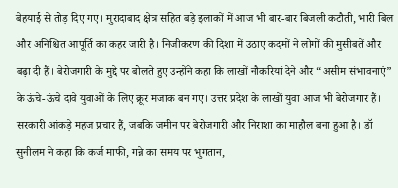बेहयाई से तोड़ दिए गए। मुरादाबाद क्षेत्र सहित बड़े इलाकों में आज भी बार-बार बिजली कटौती, भारी बिल और अनिश्चित आपूर्ति का कहर जारी है। निजीकरण की दिशा में उठाए कदमों ने लोगों की मुसीबतें और बढ़ा दी हैं। बेरोजगारी के मुद्दे पर बोलते हुए उन्होंने कहा कि लाखों नौकरियां देने और “असीम संभावनाएं” के ऊंचे-ऊंचे दावे युवाओं के लिए क्रूर मजाक बन गए। उत्तर प्रदेश के लाखों युवा आज भी बेरोजगार हैं। सरकारी आंकड़े महज प्रचार हैं, जबकि जमीन पर बेरोजगारी और निराशा का माहौल बना हुआ है। डॉ सुनीलम ने कहा कि कर्ज माफी, गन्ने का समय पर भुगतान,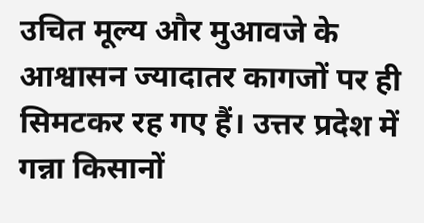उचित मूल्य और मुआवजे के आश्वासन ज्यादातर कागजों पर ही सिमटकर रह गए हैं। उत्तर प्रदेश में गन्ना किसानों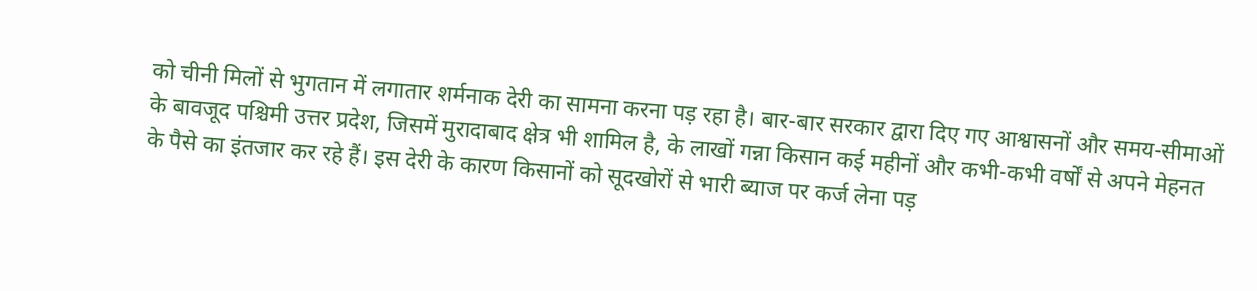को चीनी मिलों से भुगतान में लगातार शर्मनाक देरी का सामना करना पड़ रहा है। बार-बार सरकार द्वारा दिए गए आश्वासनों और समय-सीमाओं के बावजूद पश्चिमी उत्तर प्रदेश, जिसमें मुरादाबाद क्षेत्र भी शामिल है, के लाखों गन्ना किसान कई महीनों और कभी-कभी वर्षों से अपने मेहनत के पैसे का इंतजार कर रहे हैं। इस देरी के कारण किसानों को सूदखोरों से भारी ब्याज पर कर्ज लेना पड़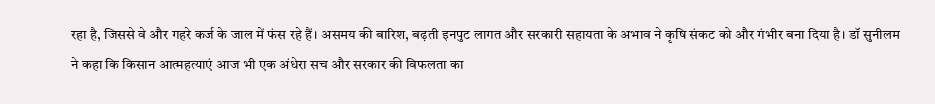रहा है, जिससे वे और गहरे कर्ज के जाल में फंस रहे हैं। असमय की बारिश, बढ़ती इनपुट लागत और सरकारी सहायता के अभाव ने कृषि संकट को और गंभीर बना दिया है। डॉ सुनीलम ने कहा कि किसान आत्महत्याएं आज भी एक अंधेरा सच और सरकार की विफलता का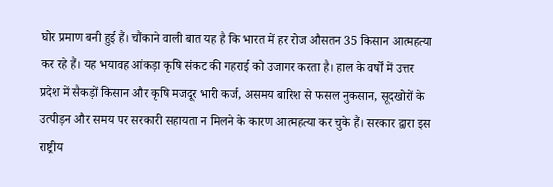घोर प्रमाण बनी हुई हैं। चौंकाने वाली बात यह है कि भारत में हर रोज औसतन 35 किसान आत्महत्या कर रहे हैं। यह भयावह आंकड़ा कृषि संकट की गहराई को उजागर करता है। हाल के वर्षों में उत्तर प्रदेश में सैकड़ों किसान और कृषि मजदूर भारी कर्ज, असमय बारिश से फसल नुकसान, सूदखोरों के उत्पीड़न और समय पर सरकारी सहायता न मिलने के कारण आत्महत्या कर चुके हैं। सरकार द्वारा इस राष्ट्रीय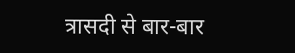त्रासदी से बार-बार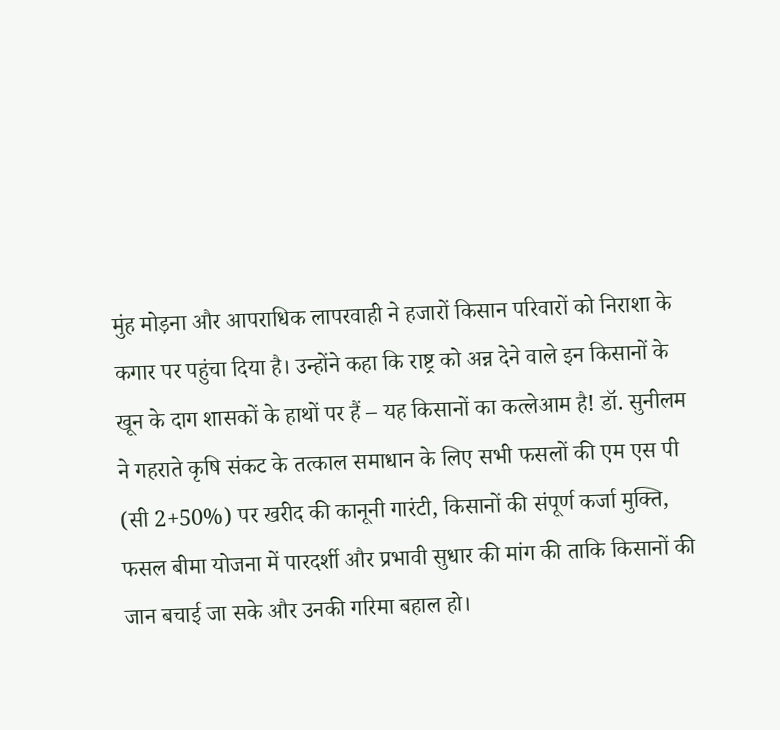मुंह मोड़ना और आपराधिक लापरवाही ने हजारों किसान परिवारों को निराशा के कगार पर पहुंचा दिया है। उन्होंने कहा कि राष्ट्र को अन्न देने वाले इन किसानों के खून के दाग शासकों के हाथों पर हैं – यह किसानों का कत्लेआम है! डॉ. सुनीलम ने गहराते कृषि संकट के तत्काल समाधान के लिए सभी फसलों की एम एस पी (सी 2+50%) पर खरीद की कानूनी गारंटी, किसानों की संपूर्ण कर्जा मुक्ति, फसल बीमा योजना में पारदर्शी और प्रभावी सुधार की मांग की ताकि किसानों की जान बचाई जा सके और उनकी गरिमा बहाल हो।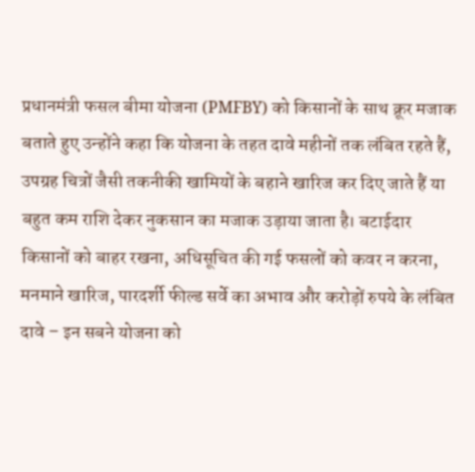प्रधानमंत्री फसल बीमा योजना (PMFBY) को किसानों के साथ क्रूर मजाक बताते हुए उन्होंने कहा कि योजना के तहत दावे महीनों तक लंबित रहते हैं, उपग्रह चित्रों जैसी तकनीकी खामियों के बहाने खारिज कर दिए जाते हैं या बहुत कम राशि देकर नुकसान का मजाक उड़ाया जाता है। बटाईदार किसानों को बाहर रखना, अधिसूचित की गई फसलों को कवर न करना, मनमाने खारिज, पारदर्शी फील्ड सर्वे का अभाव और करोड़ों रुपये के लंबित दावे – इन सबने योजना को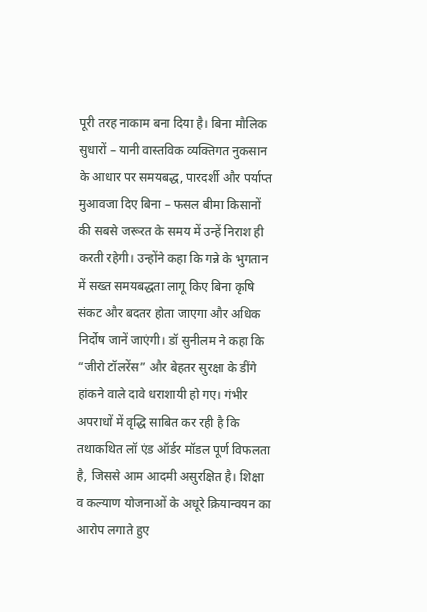पूरी तरह नाकाम बना दिया है। बिना मौलिक सुधारों – यानी वास्तविक व्यक्तिगत नुकसान के आधार पर समयबद्ध, पारदर्शी और पर्याप्त मुआवजा दिए बिना – फसल बीमा किसानों की सबसे जरूरत के समय में उन्हें निराश ही करती रहेगी। उन्होंने कहा कि गन्ने के भुगतान में सख्त समयबद्धता लागू किए बिना कृषि संकट और बदतर होता जाएगा और अधिक निर्दोष जानें जाएंगी। डॉ सुनीलम ने कहा कि “जीरो टॉलरेंस” और बेहतर सुरक्षा के डींगे हांकने वाले दावे धराशायी हो गए। गंभीर अपराधों में वृद्धि साबित कर रही है कि तथाकथित लॉ एंड ऑर्डर मॉडल पूर्ण विफलता है, जिससे आम आदमी असुरक्षित है। शिक्षा व कल्याण योजनाओं के अधूरे क्रियान्वयन का आरोप लगाते हुए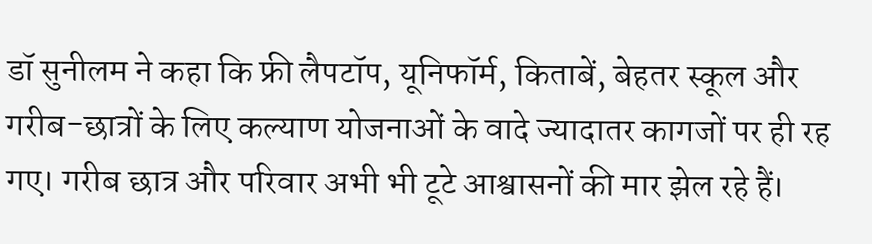डॉ सुनीलम ने कहा कि फ्री लैपटॉप, यूनिफॉर्म, किताबें, बेहतर स्कूल और गरीब-छात्रों के लिए कल्याण योजनाओं के वादे ज्यादातर कागजों पर ही रह गए। गरीब छात्र और परिवार अभी भी टूटे आश्वासनों की मार झेल रहे हैं।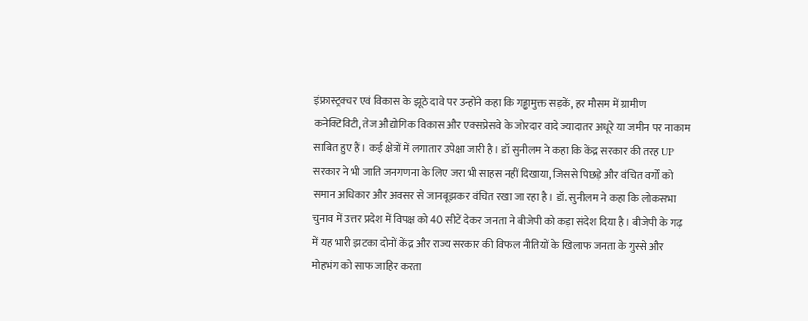इंफ्रास्ट्रक्चर एवं विकास के झूठे दावे पर उन्होंने कहा कि गड्ढामुक्त सड़कें, हर मौसम में ग्रामीण कनेक्टिविटी, तेज औद्योगिक विकास और एक्सप्रेसवे के जोरदार वादे ज्यादातर अधूरे या जमीन पर नाकाम साबित हुए हैं। कई क्षेत्रों में लगातार उपेक्षा जारी है। डॉ सुनीलम ने कहा कि केंद्र सरकार की तरह UP सरकार ने भी जाति जनगणना के लिए जरा भी साहस नहीं दिखाया, जिससे पिछड़े और वंचित वर्गों को समान अधिकार और अवसर से जानबूझकर वंचित रखा जा रहा है। डॉ. सुनीलम ने कहा कि लोकसभा चुनाव में उत्तर प्रदेश में विपक्ष को 40 सीटें देकर जनता ने बीजेपी को कड़ा संदेश दिया है। बीजेपी के गढ़ में यह भारी झटका दोनों केंद्र और राज्य सरकार की विफल नीतियों के खिलाफ जनता के गुस्से और मोहभंग को साफ जाहिर करता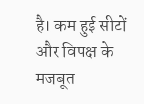है। कम हुई सीटों और विपक्ष के मजबूत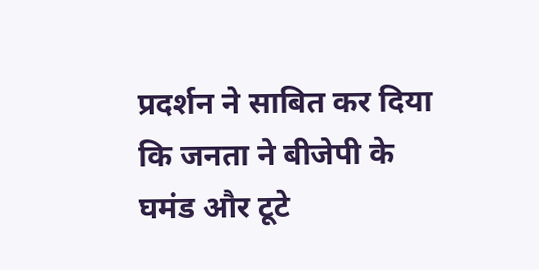प्रदर्शन ने साबित कर दिया कि जनता ने बीजेपी के घमंड और टूटे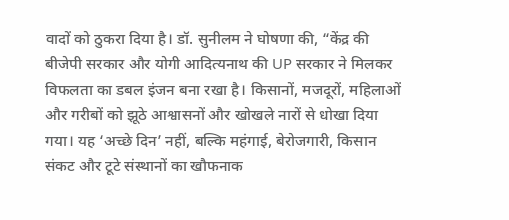वादों को ठुकरा दिया है। डॉ. सुनीलम ने घोषणा की, “केंद्र की बीजेपी सरकार और योगी आदित्यनाथ की UP सरकार ने मिलकर विफलता का डबल इंजन बना रखा है। किसानों, मजदूरों, महिलाओं और गरीबों को झूठे आश्वासनों और खोखले नारों से धोखा दिया गया। यह ‘अच्छे दिन’ नहीं, बल्कि महंगाई, बेरोजगारी, किसान संकट और टूटे संस्थानों का खौफनाक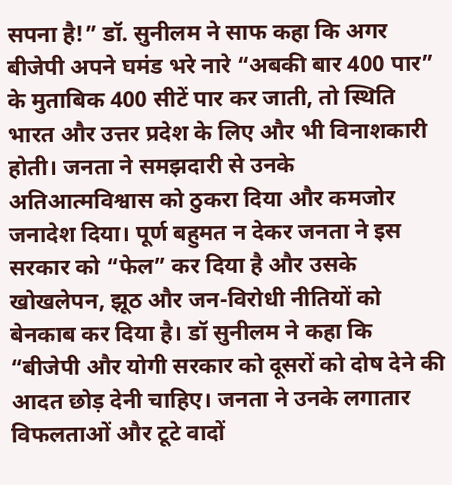सपना है!” डॉ. सुनीलम ने साफ कहा कि अगर बीजेपी अपने घमंड भरे नारे “अबकी बार 400 पार” के मुताबिक 400 सीटें पार कर जाती, तो स्थिति भारत और उत्तर प्रदेश के लिए और भी विनाशकारी होती। जनता ने समझदारी से उनके अतिआत्मविश्वास को ठुकरा दिया और कमजोर जनादेश दिया। पूर्ण बहुमत न देकर जनता ने इस सरकार को “फेल” कर दिया है और उसके खोखलेपन, झूठ और जन-विरोधी नीतियों को बेनकाब कर दिया है। डॉ सुनीलम ने कहा कि “बीजेपी और योगी सरकार को दूसरों को दोष देने की आदत छोड़ देनी चाहिए। जनता ने उनके लगातार विफलताओं और टूटे वादों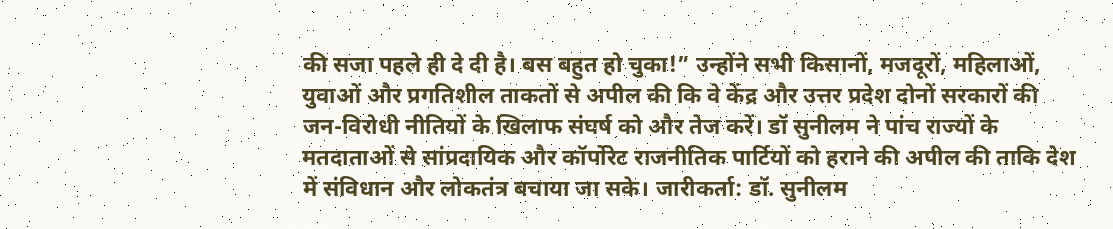की सजा पहले ही दे दी है। बस बहुत हो चुका!” उन्होंने सभी किसानों, मजदूरों, महिलाओं, युवाओं और प्रगतिशील ताकतों से अपील की कि वे केंद्र और उत्तर प्रदेश दोनों सरकारों की जन-विरोधी नीतियों के खिलाफ संघर्ष को और तेज करें। डॉ सुनीलम ने पांच राज्यों के मतदाताओं से सांप्रदायिक और कॉर्पोरेट राजनीतिक पार्टियों को हराने की अपील की ताकि देश में संविधान और लोकतंत्र बचाया जा सके। जारीकर्ता: डॉ. सुनीलम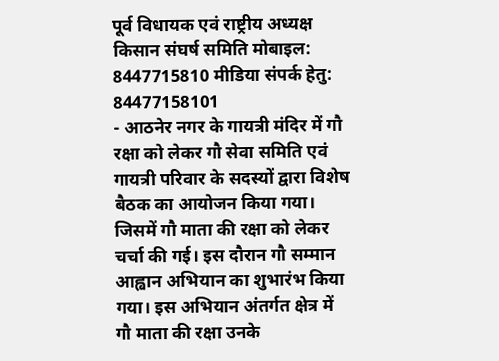पूर्व विधायक एवं राष्ट्रीय अध्यक्ष किसान संघर्ष समिति मोबाइल: 8447715810 मीडिया संपर्क हेतु: 84477158101
- आठनेर नगर के गायत्री मंदिर में गौ रक्षा को लेकर गौ सेवा समिति एवं गायत्री परिवार के सदस्यों द्वारा विशेष बैठक का आयोजन किया गया। जिसमें गौ माता की रक्षा को लेकर चर्चा की गई। इस दौरान गौ सम्मान आह्वान अभियान का शुभारंभ किया गया। इस अभियान अंतर्गत क्षेत्र में गौ माता की रक्षा उनके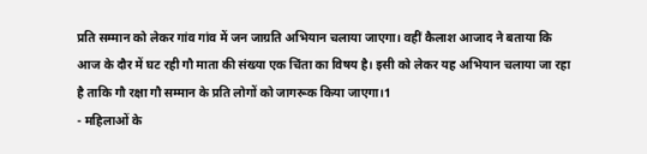प्रति सम्मान को लेकर गांव गांव में जन जाग्रति अभियान चलाया जाएगा। वहीं कैलाश आजाद ने बताया कि आज के दौर में घट रही गौ माता की संख्या एक चिंता का विषय है। इसी को लेकर यह अभियान चलाया जा रहा है ताकि गौ रक्षा गौ सम्मान के प्रति लोगों को जागरूक किया जाएगा।1
- महिलाओं के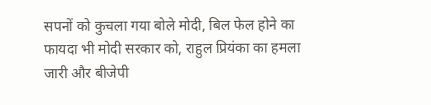सपनों को कुचला गया बोले मोदी, बिल फेल होने का फायदा भी मोदी सरकार को, राहुल प्रियंका का हमला जारी और बीजेपी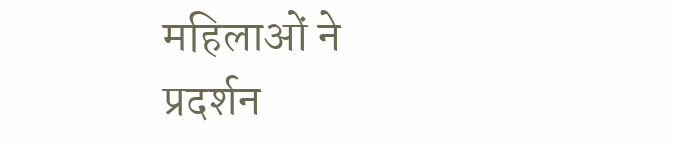महिलाओं ने प्रदर्शन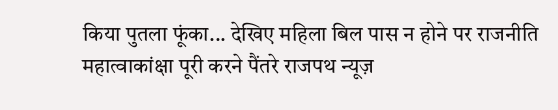किया पुतला फूंका... देखिए महिला बिल पास न होने पर राजनीति महात्वाकांक्षा पूरी करने पैंतरे राजपथ न्यूज़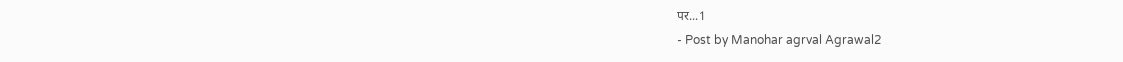पर...1
- Post by Manohar agrval Agrawal2